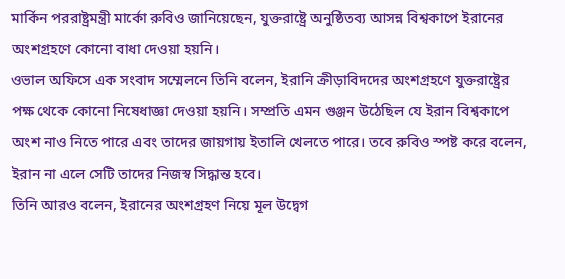মার্কিন পররাষ্ট্রমন্ত্রী মার্কো রুবিও জানিয়েছেন, যুক্তরাষ্ট্রে অনুষ্ঠিতব্য আসন্ন বিশ্বকাপে ইরানের অংশগ্রহণে কোনো বাধা দেওয়া হয়নি।
ওভাল অফিসে এক সংবাদ সম্মেলনে তিনি বলেন, ইরানি ক্রীড়াবিদদের অংশগ্রহণে যুক্তরাষ্ট্রের পক্ষ থেকে কোনো নিষেধাজ্ঞা দেওয়া হয়নি। সম্প্রতি এমন গুঞ্জন উঠেছিল যে ইরান বিশ্বকাপে অংশ নাও নিতে পারে এবং তাদের জায়গায় ইতালি খেলতে পারে। তবে রুবিও স্পষ্ট করে বলেন, ইরান না এলে সেটি তাদের নিজস্ব সিদ্ধান্ত হবে।
তিনি আরও বলেন, ইরানের অংশগ্রহণ নিয়ে মূল উদ্বেগ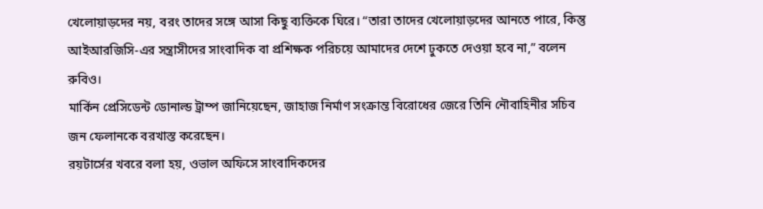খেলোয়াড়দের নয়, বরং তাদের সঙ্গে আসা কিছু ব্যক্তিকে ঘিরে। “তারা তাদের খেলোয়াড়দের আনতে পারে, কিন্তু আইআরজিসি-এর সন্ত্রাসীদের সাংবাদিক বা প্রশিক্ষক পরিচয়ে আমাদের দেশে ঢুকতে দেওয়া হবে না,” বলেন রুবিও।
মার্কিন প্রেসিডেন্ট ডোনাল্ড ট্রাম্প জানিয়েছেন, জাহাজ নির্মাণ সংক্রান্ত বিরোধের জেরে তিনি নৌবাহিনীর সচিব জন ফেলানকে বরখাস্ত করেছেন।
রয়টার্সের খবরে বলা হয়, ওভাল অফিসে সাংবাদিকদের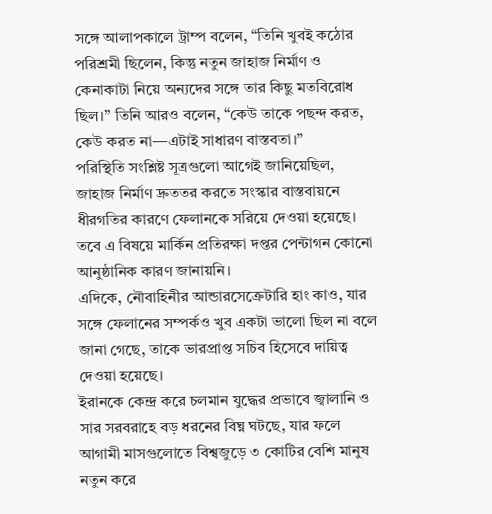সঙ্গে আলাপকালে ট্রাম্প বলেন, “তিনি খুবই কঠোর পরিশ্রমী ছিলেন, কিন্তু নতুন জাহাজ নির্মাণ ও কেনাকাটা নিয়ে অন্যদের সঙ্গে তার কিছু মতবিরোধ ছিল।” তিনি আরও বলেন, “কেউ তাকে পছন্দ করত, কেউ করত না—এটাই সাধারণ বাস্তবতা।”
পরিস্থিতি সংশ্লিষ্ট সূত্রগুলো আগেই জানিয়েছিল, জাহাজ নির্মাণ দ্রুততর করতে সংস্কার বাস্তবায়নে ধীরগতির কারণে ফেলানকে সরিয়ে দেওয়া হয়েছে।
তবে এ বিষয়ে মার্কিন প্রতিরক্ষা দপ্তর পেন্টাগন কোনো আনুষ্ঠানিক কারণ জানায়নি।
এদিকে, নৌবাহিনীর আন্ডারসেক্রেটারি হাং কাও, যার সঙ্গে ফেলানের সম্পর্কও খুব একটা ভালো ছিল না বলে জানা গেছে, তাকে ভারপ্রাপ্ত সচিব হিসেবে দায়িত্ব দেওয়া হয়েছে।
ইরানকে কেন্দ্র করে চলমান যুদ্ধের প্রভাবে জ্বালানি ও সার সরবরাহে বড় ধরনের বিঘ্ন ঘটছে, যার ফলে আগামী মাসগুলোতে বিশ্বজুড়ে ৩ কোটির বেশি মানুষ নতুন করে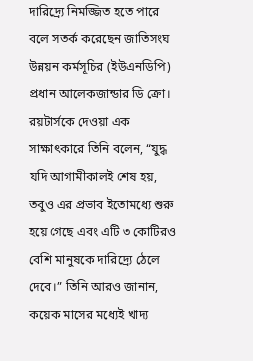দারিদ্র্যে নিমজ্জিত হতে পারে বলে সতর্ক করেছেন জাতিসংঘ উন্নয়ন কর্মসূচির (ইউএনডিপি) প্রধান আলেকজান্ডার ডি ক্রো।
রয়টার্সকে দেওয়া এক সাক্ষাৎকারে তিনি বলেন, “যুদ্ধ যদি আগামীকালই শেষ হয়, তবুও এর প্রভাব ইতোমধ্যে শুরু হয়ে গেছে এবং এটি ৩ কোটিরও বেশি মানুষকে দারিদ্র্যে ঠেলে দেবে।” তিনি আরও জানান, কয়েক মাসের মধ্যেই খাদ্য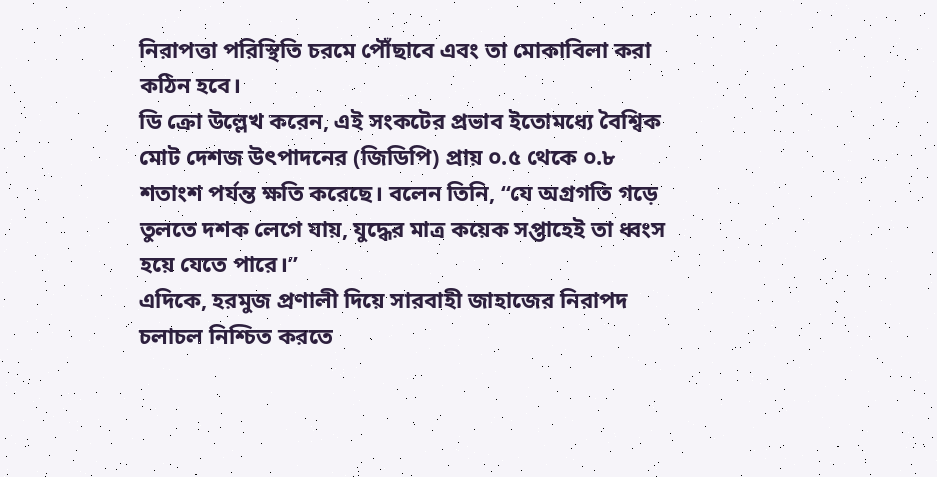নিরাপত্তা পরিস্থিতি চরমে পৌঁছাবে এবং তা মোকাবিলা করা কঠিন হবে।
ডি ক্রো উল্লেখ করেন, এই সংকটের প্রভাব ইতোমধ্যে বৈশ্বিক মোট দেশজ উৎপাদনের (জিডিপি) প্রায় ০.৫ থেকে ০.৮ শতাংশ পর্যন্ত ক্ষতি করেছে। বলেন তিনি, “যে অগ্রগতি গড়ে তুলতে দশক লেগে যায়, যুদ্ধের মাত্র কয়েক সপ্তাহেই তা ধ্বংস হয়ে যেতে পারে।”
এদিকে, হরমুজ প্রণালী দিয়ে সারবাহী জাহাজের নিরাপদ চলাচল নিশ্চিত করতে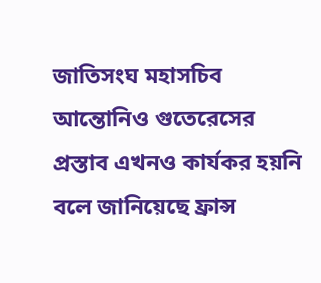জাতিসংঘ মহাসচিব আন্তোনিও গুতেরেসের প্রস্তাব এখনও কার্যকর হয়নি বলে জানিয়েছে ফ্রান্স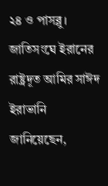২৪ ও পাসব্লু।
জাতিসংঘে ইরানের রাষ্ট্রদূত আমির সাঈদ ইরাভানি জানিয়েছেন,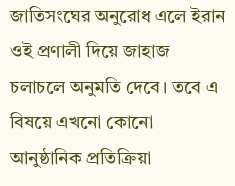জাতিসংঘের অনুরোধ এলে ইরান ওই প্রণালী দিয়ে জাহাজ চলাচলে অনুমতি দেবে। তবে এ বিষয়ে এখনো কোনো আনুষ্ঠানিক প্রতিক্রিয়া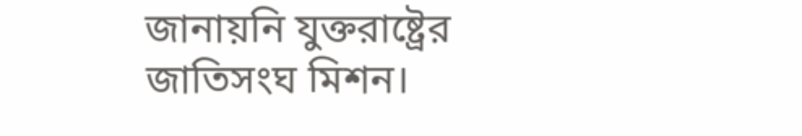জানায়নি যুক্তরাষ্ট্রের জাতিসংঘ মিশন।